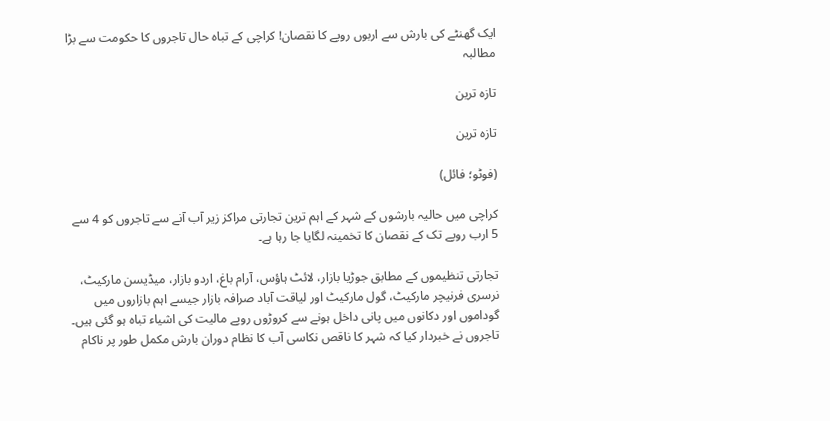ایک گھنٹے کی بارش سے اربوں روپے کا نقصان! کراچی کے تباہ حال تاجروں کا حکومت سے بڑا مطالبہ

تازہ ترین

تازہ ترین

(فوٹو؛ فائل)

کراچی میں حالیہ بارشوں کے شہر کے اہم ترین تجارتی مراکز زیر آب آنے سے تاجروں کو 4 سے 5 ارب روپے تک کے نقصان کا تخمینہ لگایا جا رہا ہے۔

تجارتی تنظیموں کے مطابق جوڑیا بازار، لائٹ ہاؤس، آرام باغ، اردو بازار، میڈیسن مارکیٹ، نرسری فرنیچر مارکیٹ، گول مارکیٹ اور لیاقت آباد صرافہ بازار جیسے اہم بازاروں میں گوداموں اور دکانوں میں پانی داخل ہونے سے کروڑوں روپے مالیت کی اشیاء تباہ ہو گئی ہیں۔ تاجروں نے خبردار کیا کہ شہر کا ناقص نکاسی آب کا نظام دوران بارش مکمل طور پر ناکام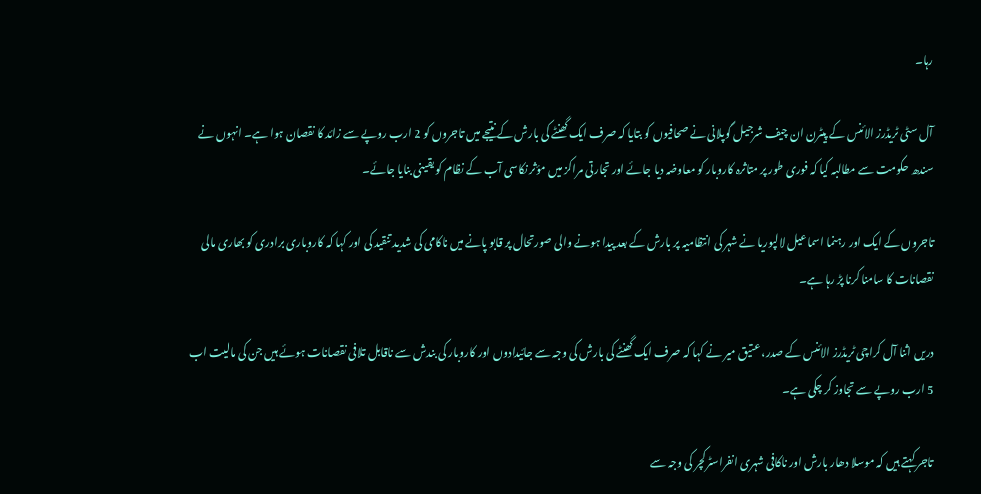رہا۔

آل سٹی ٹریڈرز الائنس کے پیٹرن ان چیف شرجیل گوپلانی نے صحافیوں کو بتایا کہ صرف ایک گھنٹے کی بارش کے نتیجے میں تاجروں کو 2 ارب روپے سے زائد کا نقصان ہوا ہے۔ انہوں نے سندھ حکومت سے مطالبہ کیا کہ فوری طور پر متاثرہ کاروبار کو معاوضہ دیا جائے اور تجارتی مراکز میں مؤثر نکاسی آب کے نظام کو یقینی بنایا جائے۔

تاجروں کے ایک اور رہنما اسماعیل لالپوریا نے شہر کی انتظامیہ پر بارش کے بعد پیدا ہونے والی صورتحال پر قابو پانے میں ناکامی کی شدید تنقید کی اور کہا کہ کاروباری برادری کو بھاری مالی نقصانات کا سامنا کرنا پڑ رہا ہے۔

دریں اثنا آل کراچی ٹریڈرز الائنس کے صدر، عتیق میر نے کہا کہ صرف ایک گھنٹے کی بارش کی وجہ سے جائیدادوں اور کاروبار کی بندش سے ناقابل تلافی نقصانات ہوئے ہیں جن کی مالیت اب 5 ارب روپے سے تجاوز کر چکی ہے۔

تاجر کہتے ہیں کہ موسلا دھار بارش اور ناکافی شہری انفراسٹرکچر کی وجہ سے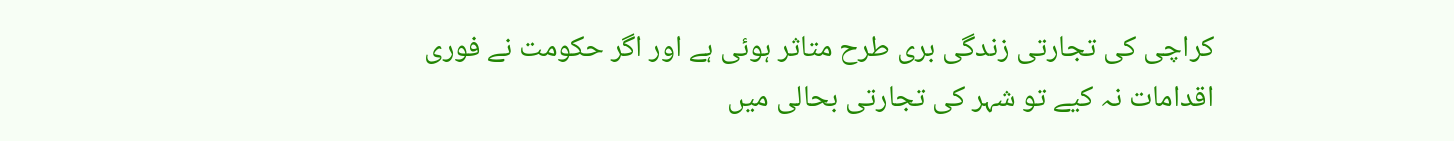کراچی کی تجارتی زندگی بری طرح متاثر ہوئی ہے اور اگر حکومت نے فوری اقدامات نہ کیے تو شہر کی تجارتی بحالی میں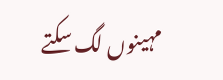مہینوں لگ سکتے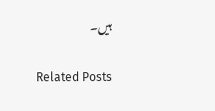ہیں۔

Related Posts